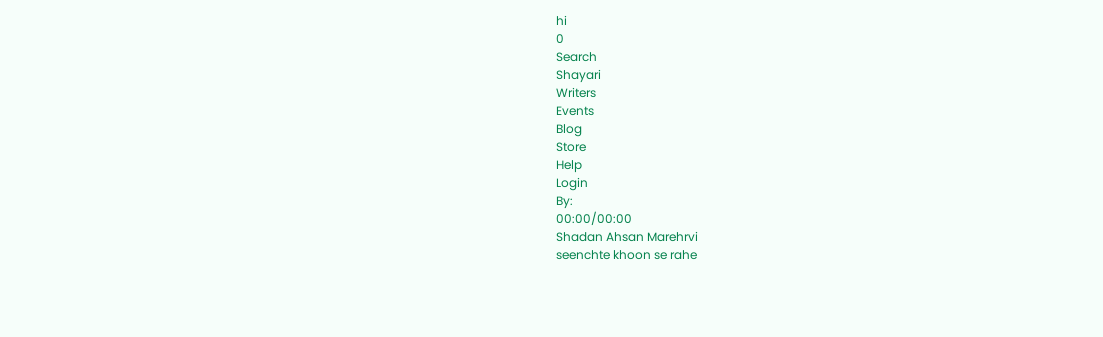hi
0
Search
Shayari
Writers
Events
Blog
Store
Help
Login
By:
00:00/00:00
Shadan Ahsan Marehrvi
seenchte khoon se rahe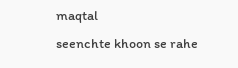maqtal
seenchte khoon se rahe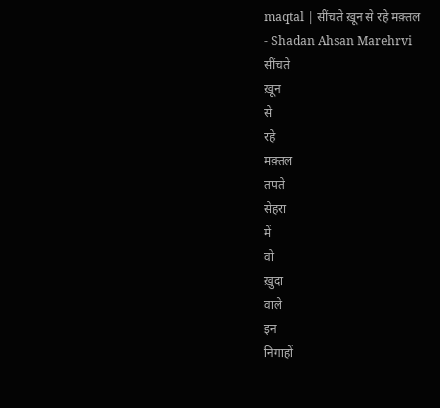maqtal | सींचते ख़ून से रहे मक़्तल
- Shadan Ahsan Marehrvi
सींचते
ख़ून
से
रहे
मक़्तल
तपते
सेहरा
में
वो
ख़ुदा
वाले
इन
निगाहों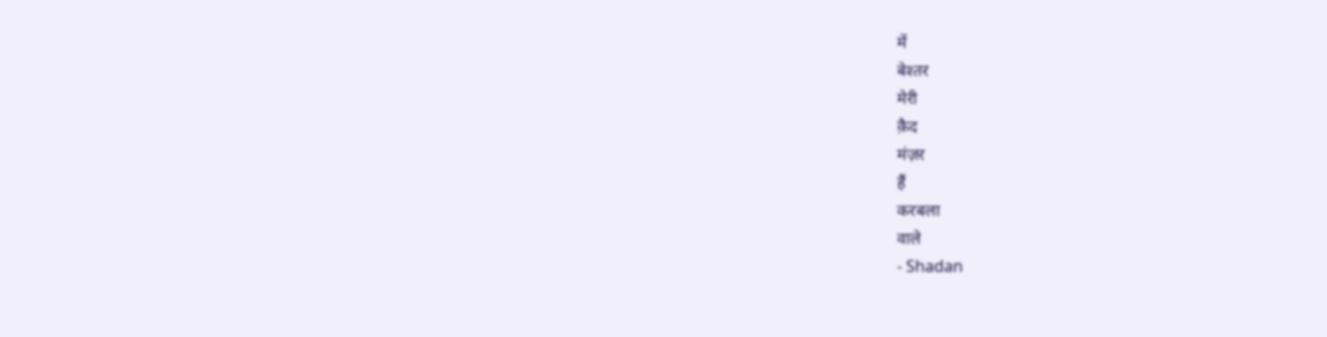में
बेश्तर
मेरी
क़ैद
मंज़र
हैं
करबला
वाले
- Shadan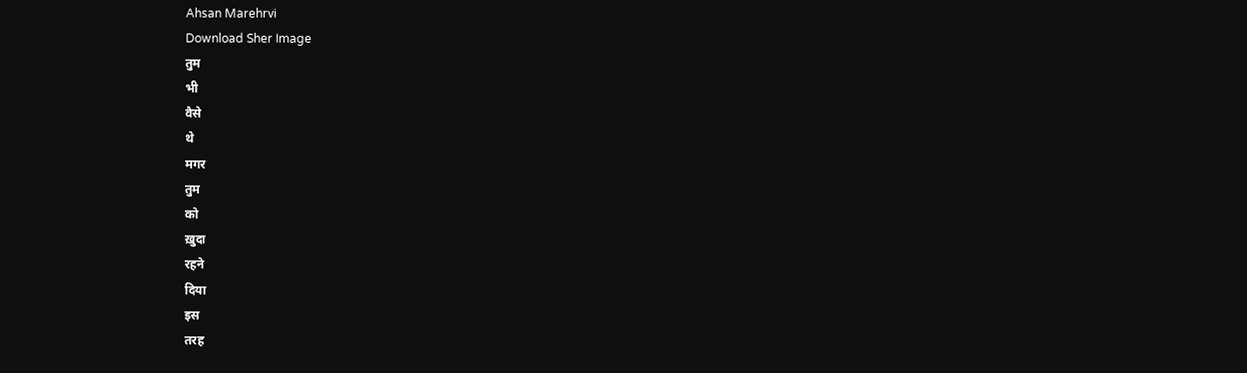Ahsan Marehrvi
Download Sher Image
तुम
भी
वैसे
थे
मगर
तुम
को
ख़ुदा
रहने
दिया
इस
तरह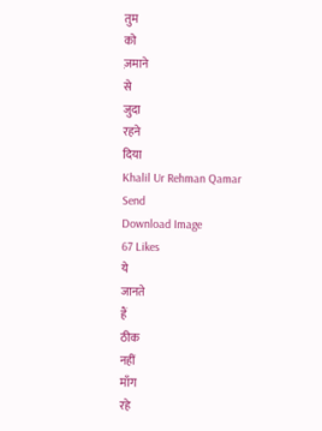तुम
को
ज़माने
से
जुदा
रहने
दिया
Khalil Ur Rehman Qamar
Send
Download Image
67 Likes
ये
जानते
हैं
ठीक
नहीं
माँग
रहे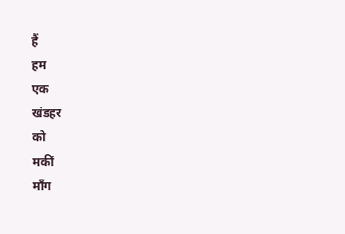हैं
हम
एक
खंडहर
को
मकीं
माँग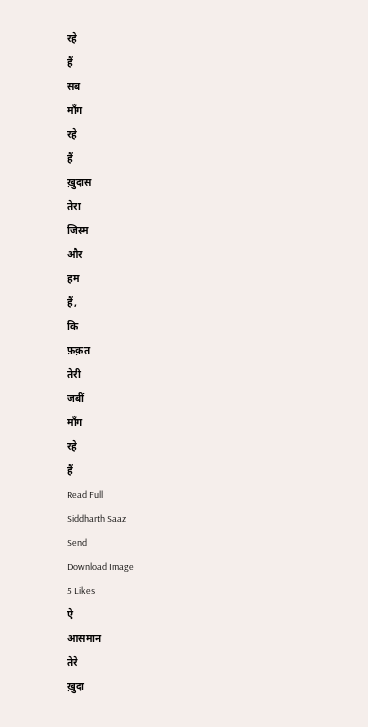रहे
हैं
सब
माँग
रहे
हैं
ख़ुदास
तेरा
जिस्म
और
हम
हैं,
कि
फ़क़त
तेरी
जबीं
माँग
रहे
हैं
Read Full
Siddharth Saaz
Send
Download Image
5 Likes
ऐ
आसमान
तेरे
ख़ुदा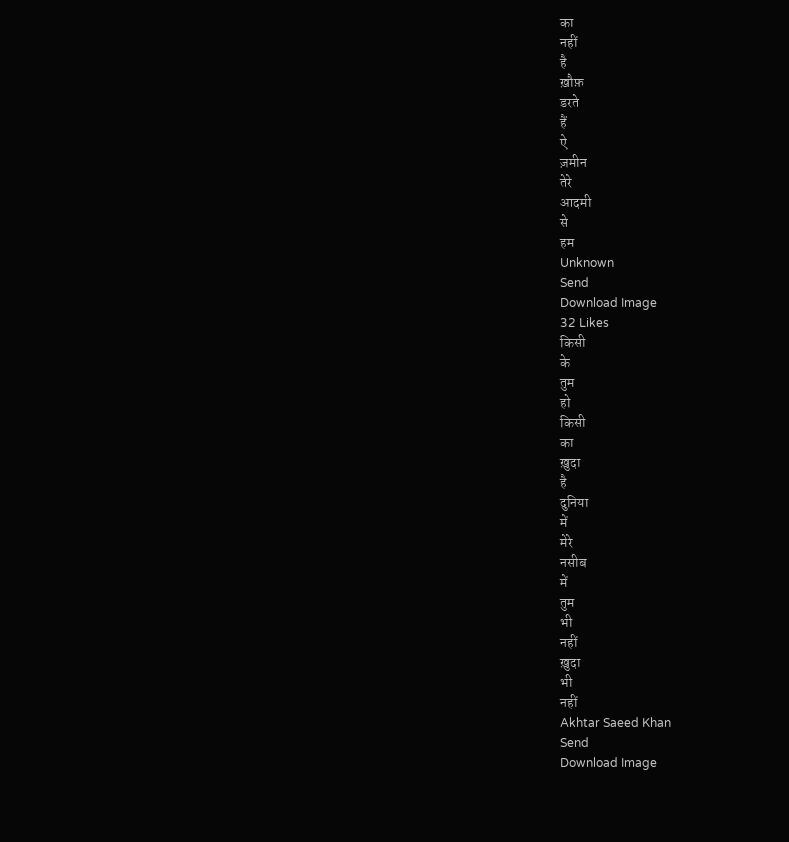का
नहीं
है
ख़ौफ़
डरते
हैं
ऐ
ज़मीन
तेरे
आदमी
से
हम
Unknown
Send
Download Image
32 Likes
किसी
के
तुम
हो
किसी
का
ख़ुदा
है
दुनिया
में
मेरे
नसीब
में
तुम
भी
नहीं
ख़ुदा
भी
नहीं
Akhtar Saeed Khan
Send
Download Image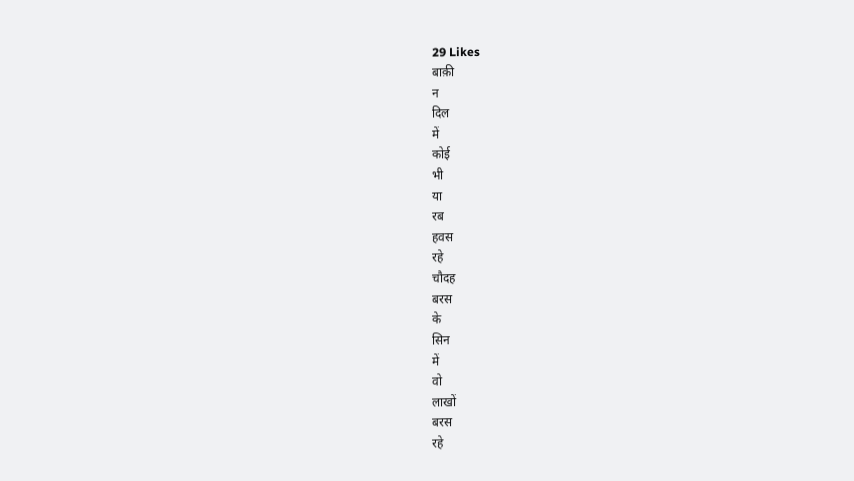29 Likes
बाक़ी
न
दिल
में
कोई
भी
या
रब
हवस
रहे
चौदह
बरस
के
सिन
में
वो
लाखों
बरस
रहे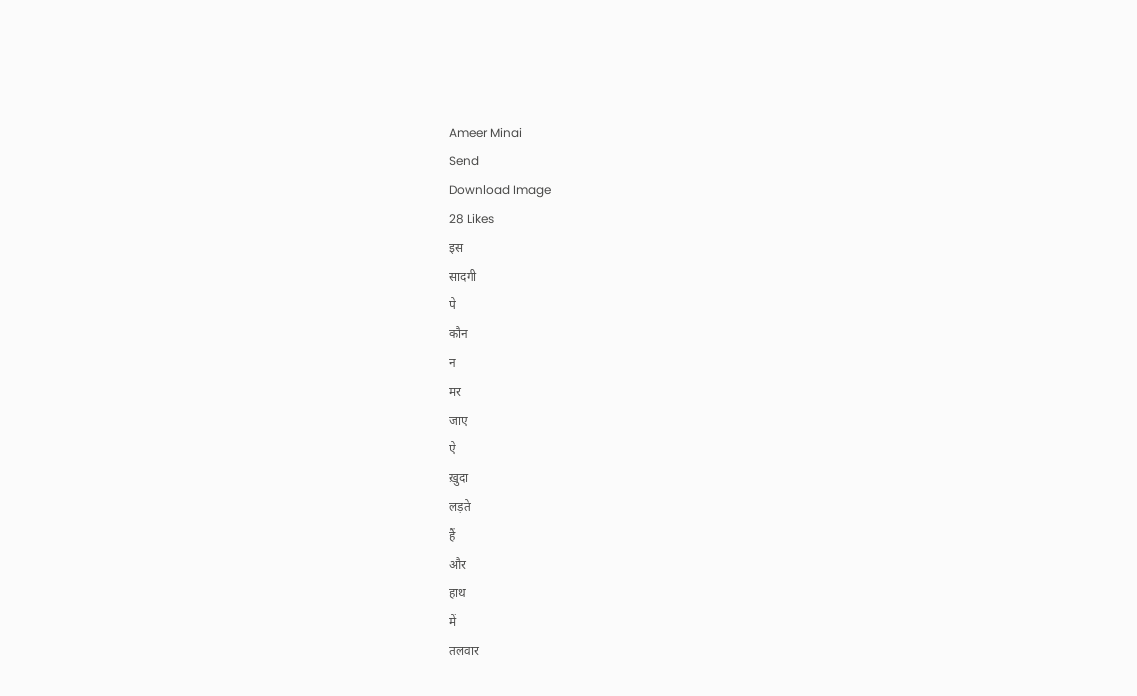Ameer Minai
Send
Download Image
28 Likes
इस
सादगी
पे
कौन
न
मर
जाए
ऐ
ख़ुदा
लड़ते
हैं
और
हाथ
में
तलवार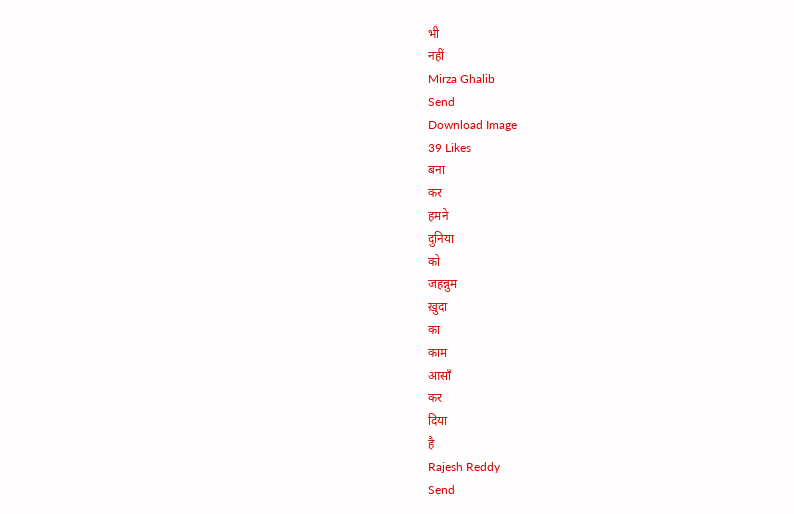भी
नहीं
Mirza Ghalib
Send
Download Image
39 Likes
बना
कर
हमने
दुनिया
को
जहन्नुम
ख़ुदा
का
काम
आसाँ
कर
दिया
है
Rajesh Reddy
Send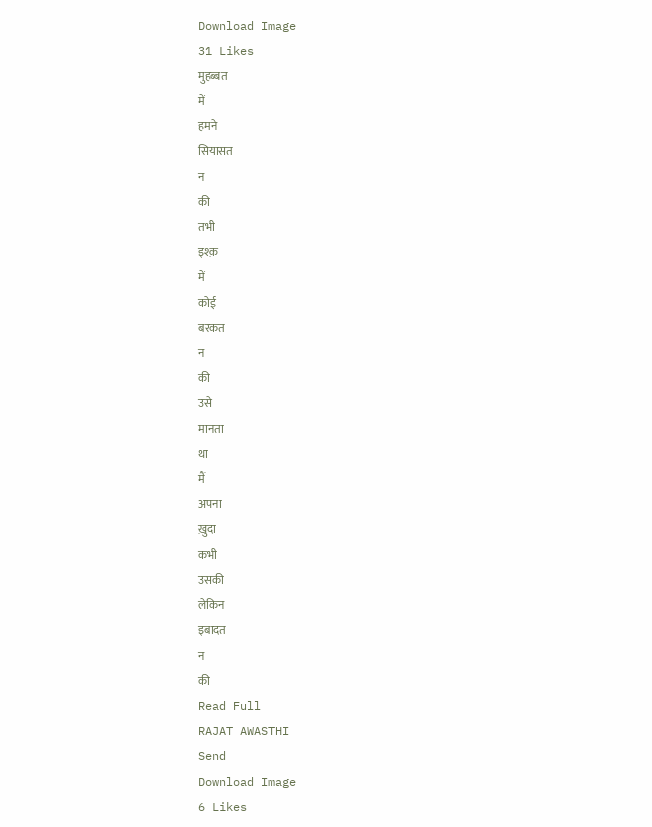Download Image
31 Likes
मुहब्बत
में
हमने
सियासत
न
की
तभी
इश्क़
में
कोई
बरकत
न
की
उसे
मानता
था
मैं
अपना
ख़ुदा
कभी
उसकी
लेकिन
इबादत
न
की
Read Full
RAJAT AWASTHI
Send
Download Image
6 Likes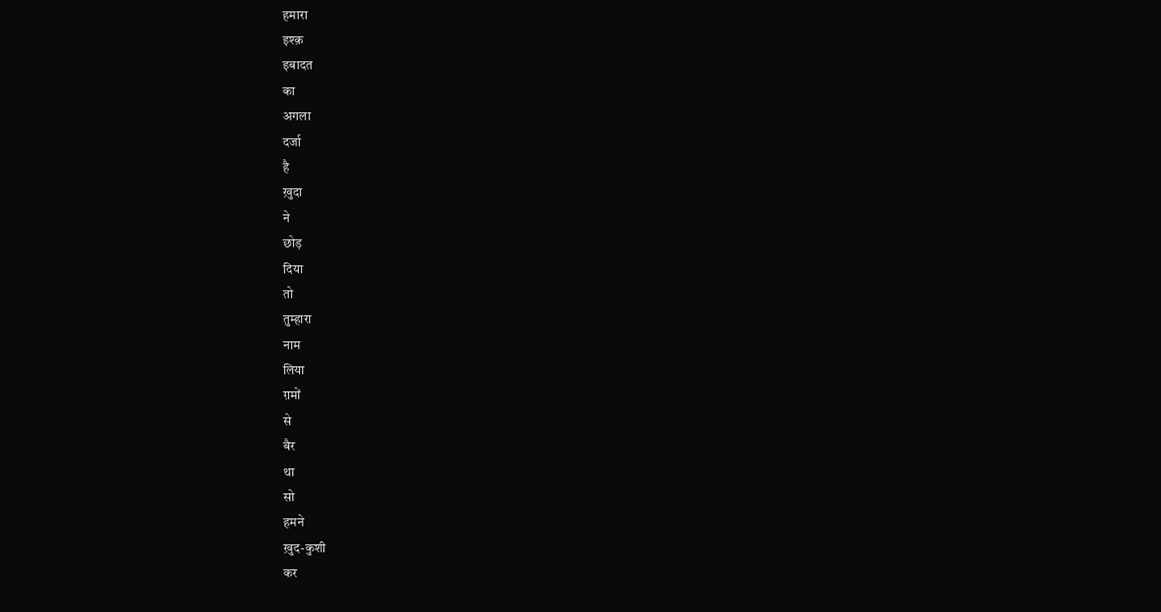हमारा
इश्क़
इबादत
का
अगला
दर्जा
है
ख़ुदा
ने
छोड़
दिया
तो
तुम्हारा
नाम
लिया
ग़मों
से
बैर
था
सो
हमने
ख़ुद-कुशी
कर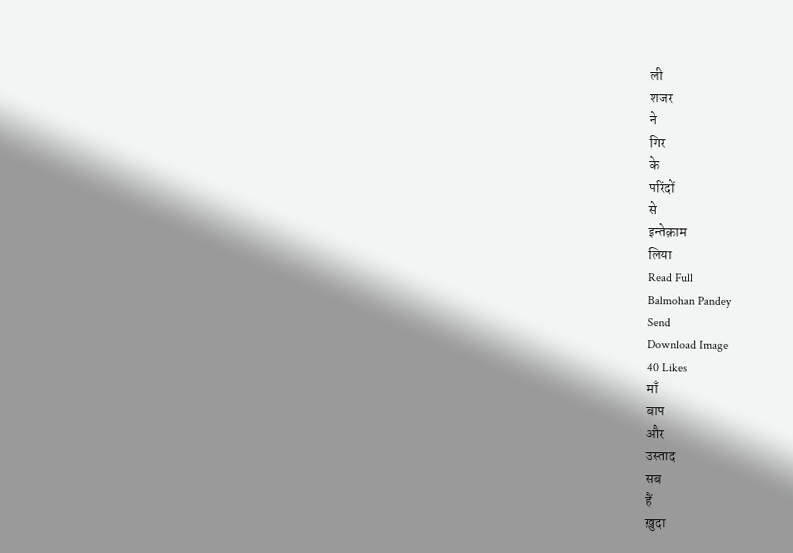ली
शजर
ने
गिर
के
परिंदों
से
इन्तेक़ाम
लिया
Read Full
Balmohan Pandey
Send
Download Image
40 Likes
माँ
बाप
और
उस्ताद
सब
हैं
ख़ुदा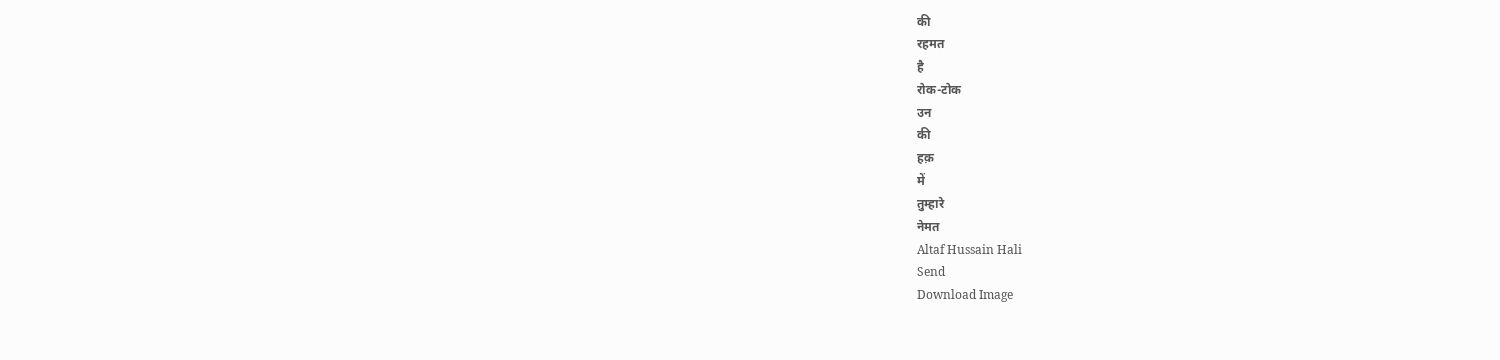की
रहमत
है
रोक-टोक
उन
की
हक़
में
तुम्हारे
नेमत
Altaf Hussain Hali
Send
Download Image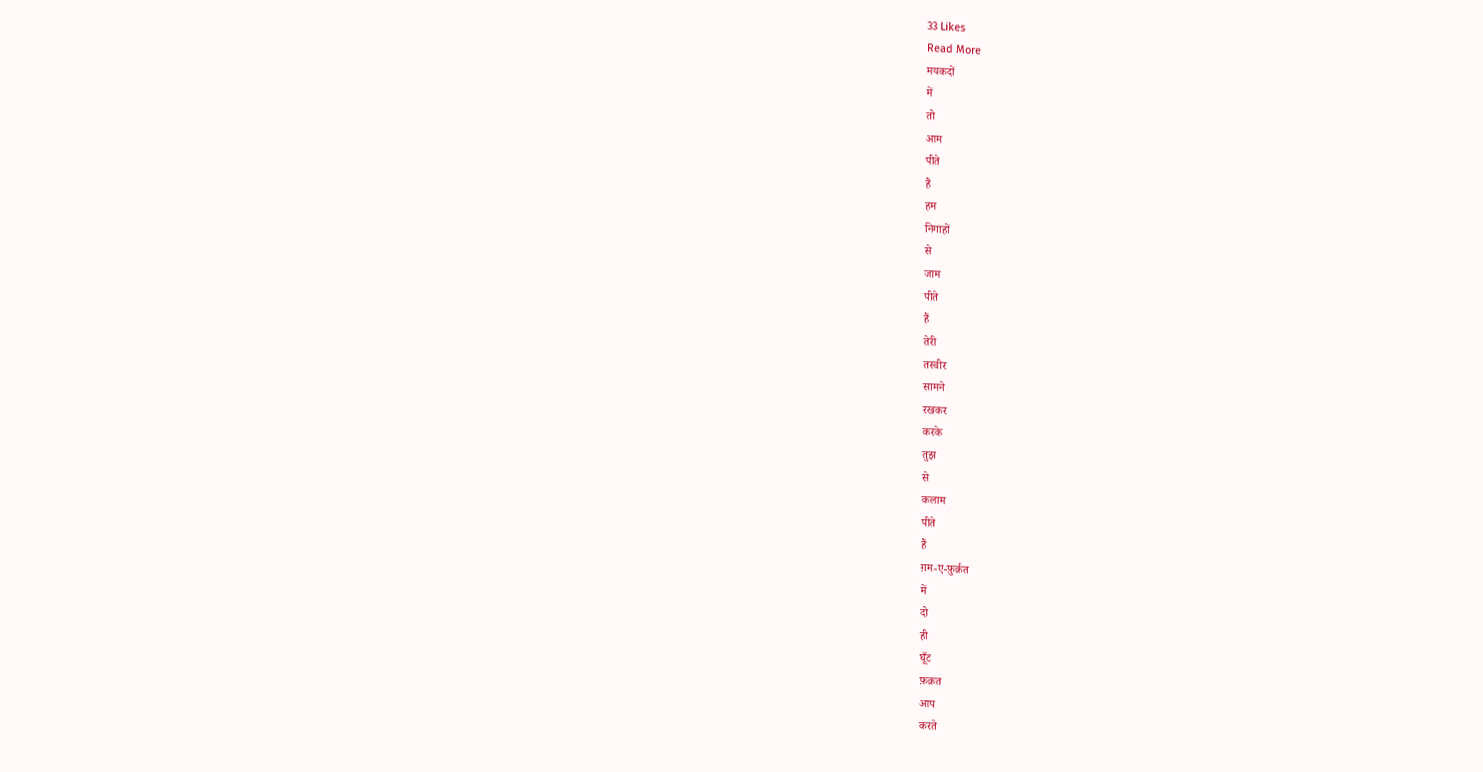33 Likes
Read More
मयकदों
में
तो
आम
पीते
हैं
हम
निगाहों
से
जाम
पीते
हैं
तेरी
तस्वीर
सामने
रखकर
करके
तुझ
से
कलाम
पीते
हैं
ग़म-ए-फ़ुर्क़त
में
दो
ही
घूँट
फ़क़त
आप
करते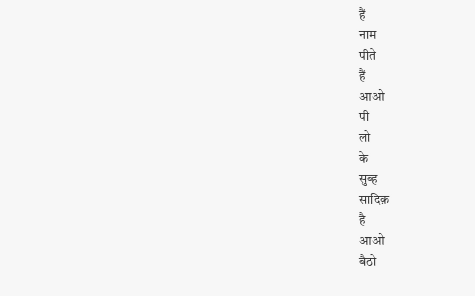हैं
नाम
पीते
हैं
आओ
पी
लो
के
सुब्ह
सादिक़
है
आओ
बैठो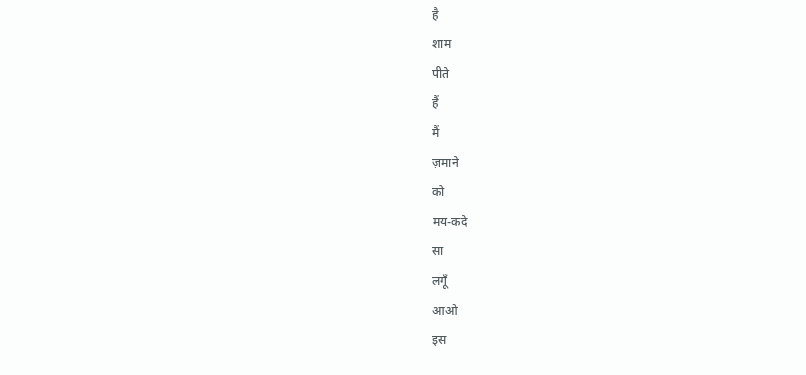है
शाम
पीते
हैं
मैं
ज़माने
को
मय-कदे
सा
लगूँ
आओ
इस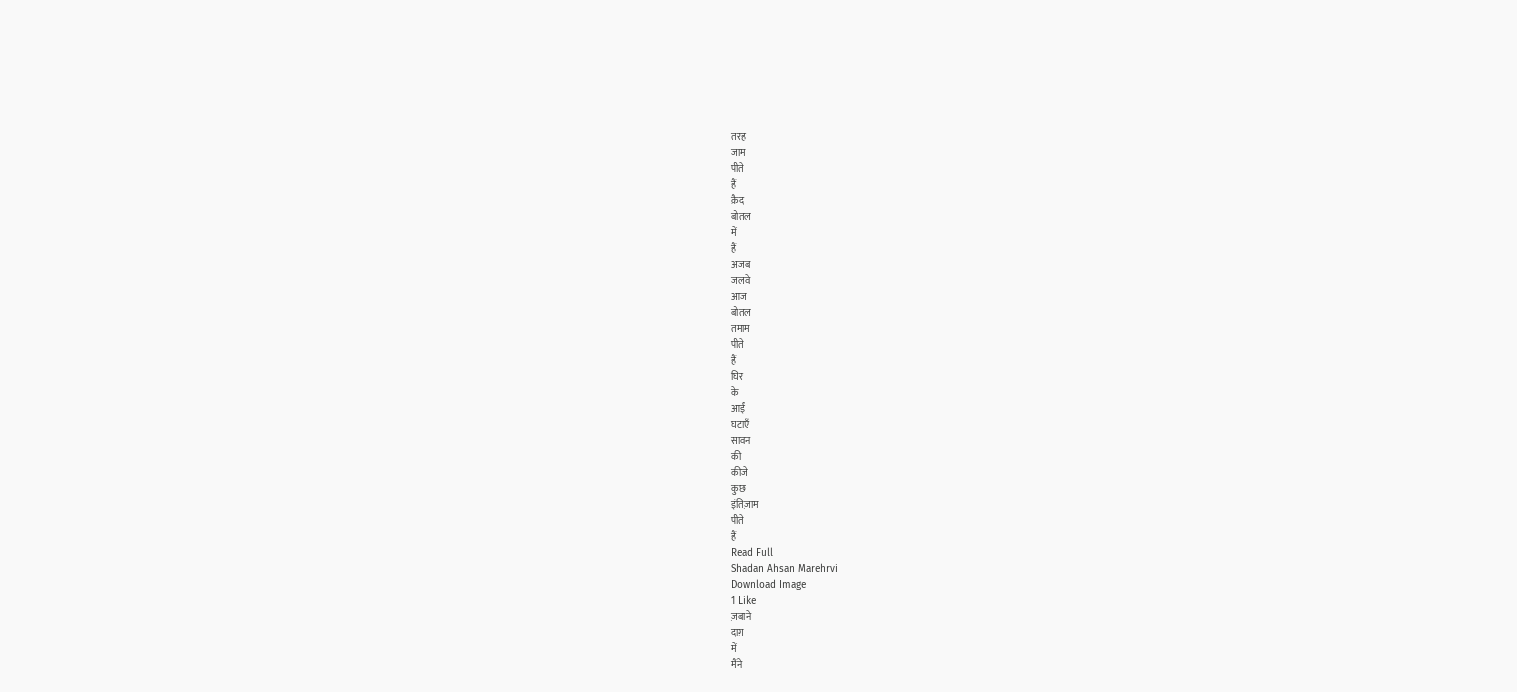तरह
जाम
पीते
हैं
क़ैद
बोतल
में
हैं
अजब
जलवे
आज
बोतल
तमाम
पीते
हैं
घिर
के
आईं
घटाएँ
सावन
की
कीजे
कुछ
इंतिज़ाम
पीते
हैं
Read Full
Shadan Ahsan Marehrvi
Download Image
1 Like
ज़बाने
दाग़
में
मैंने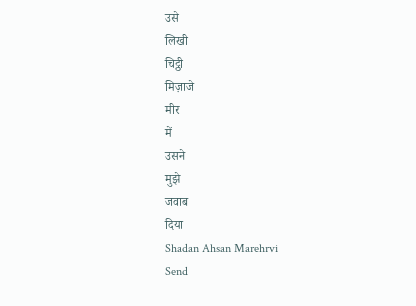उसे
लिखी
चिट्ठी
मिज़ाजे
मीर
में
उसने
मुझे
जवाब
दिया
Shadan Ahsan Marehrvi
Send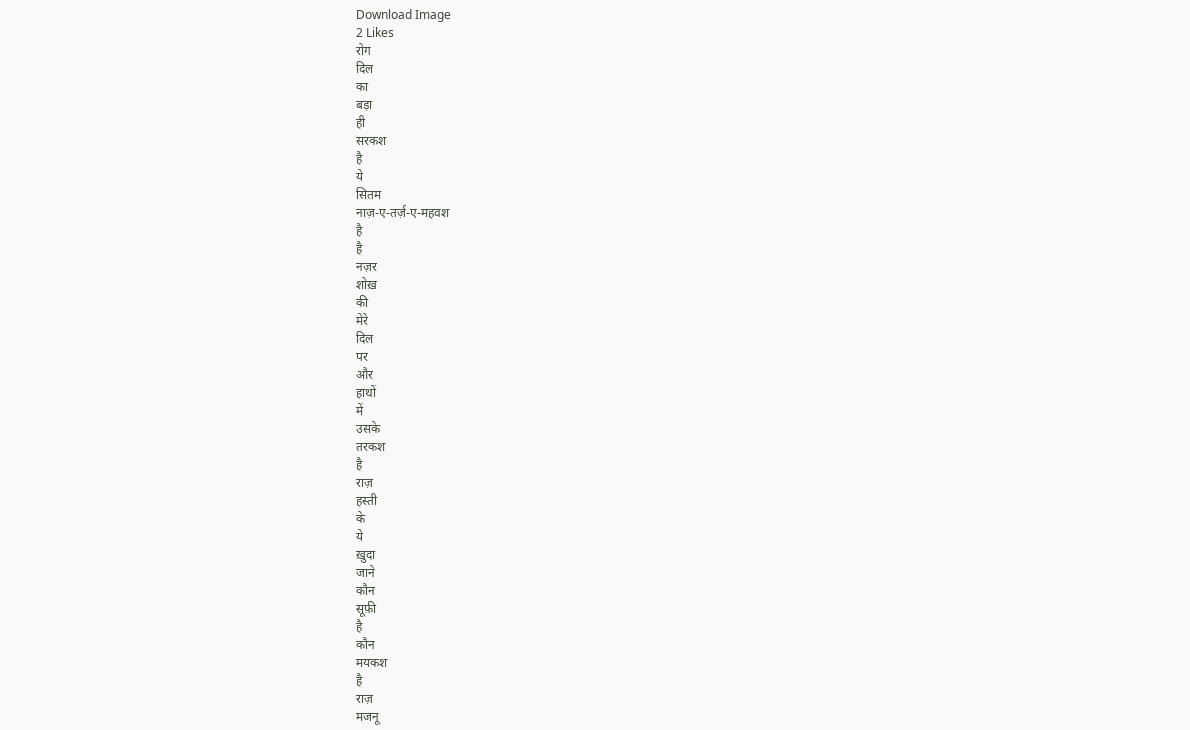Download Image
2 Likes
रोग
दिल
का
बड़ा
ही
सरकश
है
ये
सितम
नाज़-ए-तर्ज़-ए-महवश
है
है
नज़र
शोख़
की
मेरे
दिल
पर
और
हाथों
में
उसके
तरकश
है
राज़
हस्ती
के
ये
ख़ुदा
जाने
कौन
सूफ़ी
है
कौन
मयकश
है
राज़
मजनू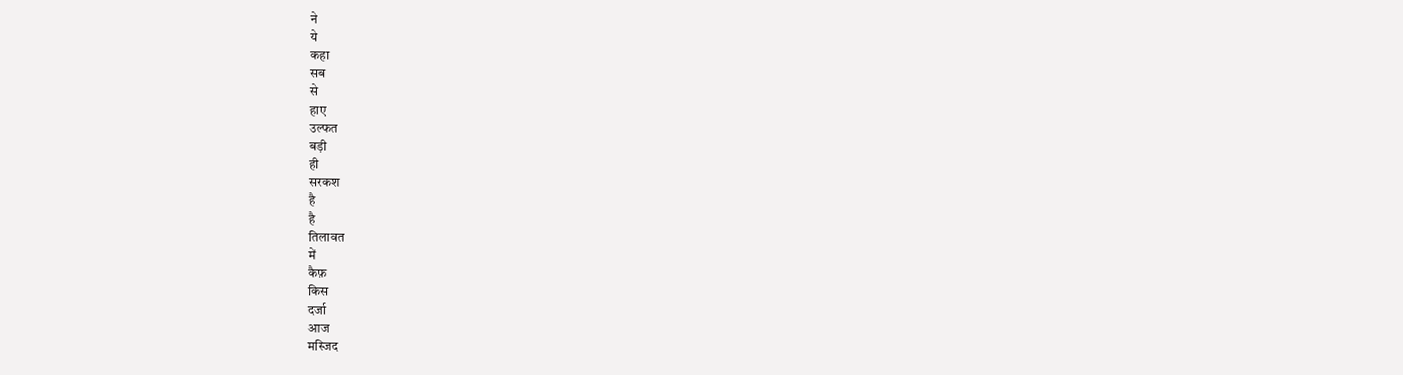ने
ये
कहा
सब
से
हाए
उल्फत
बड़ी
ही
सरकश
है
है
तिलावत
में
कैफ़
किस
दर्जा
आज
मस्जिद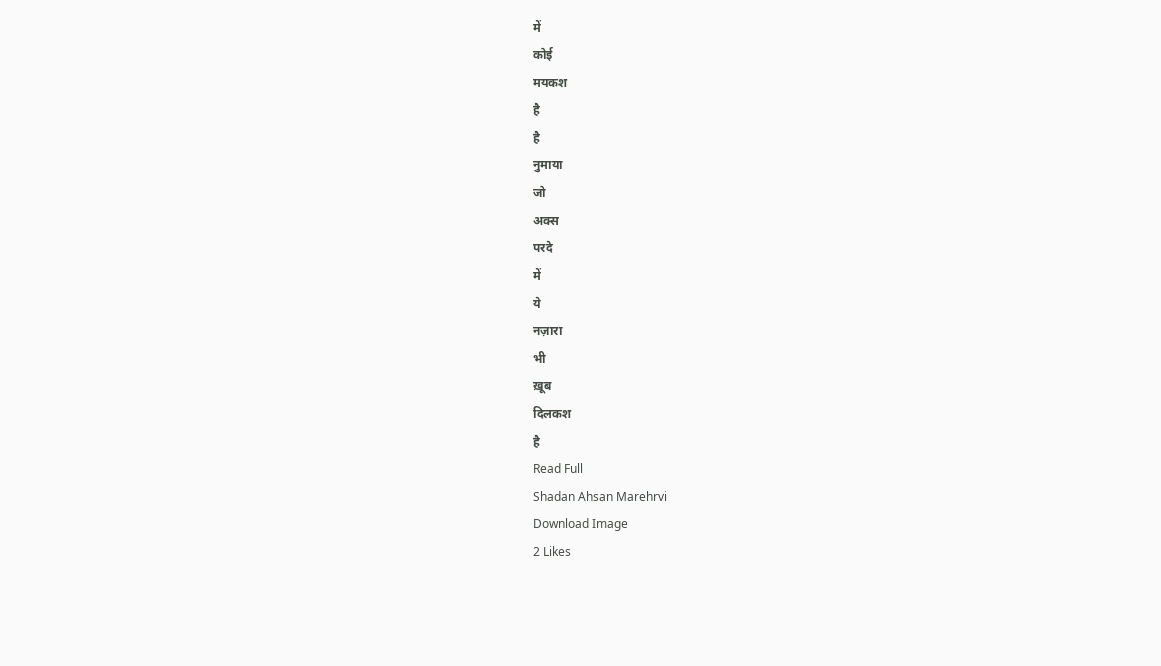में
कोई
मयकश
है
है
नुमाया
जो
अक्स
परदे
में
ये
नज़ारा
भी
ख़ूब
दिलकश
है
Read Full
Shadan Ahsan Marehrvi
Download Image
2 Likes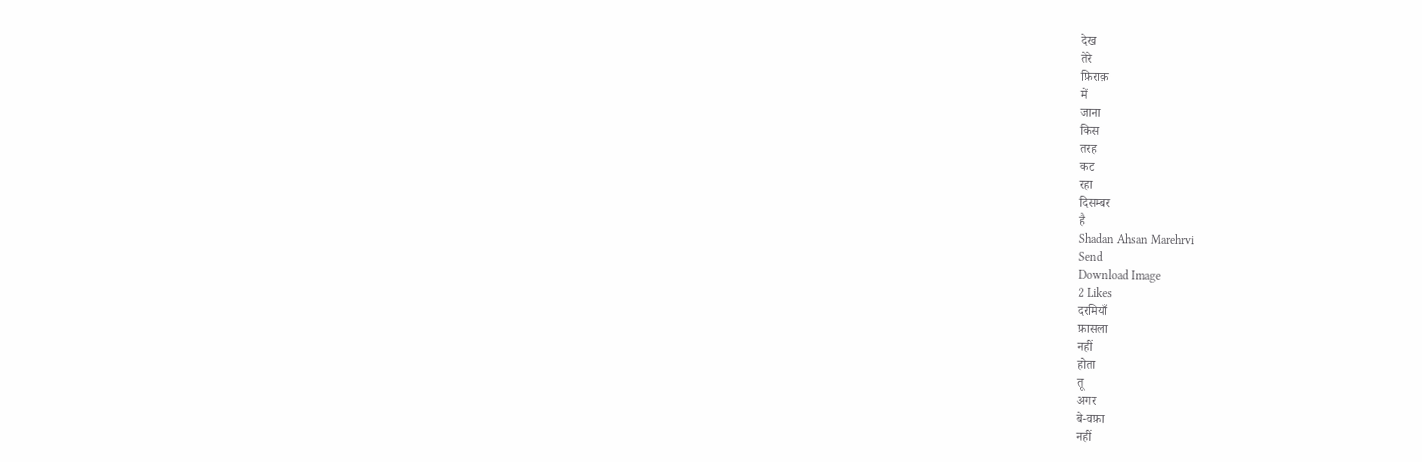देख
तेरे
फ़िराक़
में
जाना
किस
तरह
कट
रहा
दिसम्बर
है
Shadan Ahsan Marehrvi
Send
Download Image
2 Likes
दरमियाँ
फ़ासला
नहीं
होता
तू
अगर
बे-वफ़ा
नहीं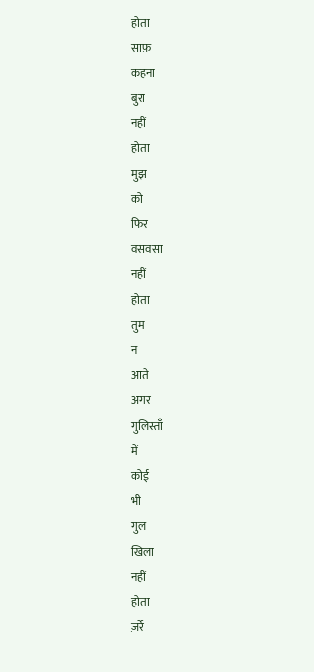होता
साफ़
कहना
बुरा
नहीं
होता
मुझ
को
फिर
वसवसा
नहीं
होता
तुम
न
आते
अगर
गुलिस्ताँ
में
कोई
भी
गुल
खिला
नहीं
होता
ज़र्रे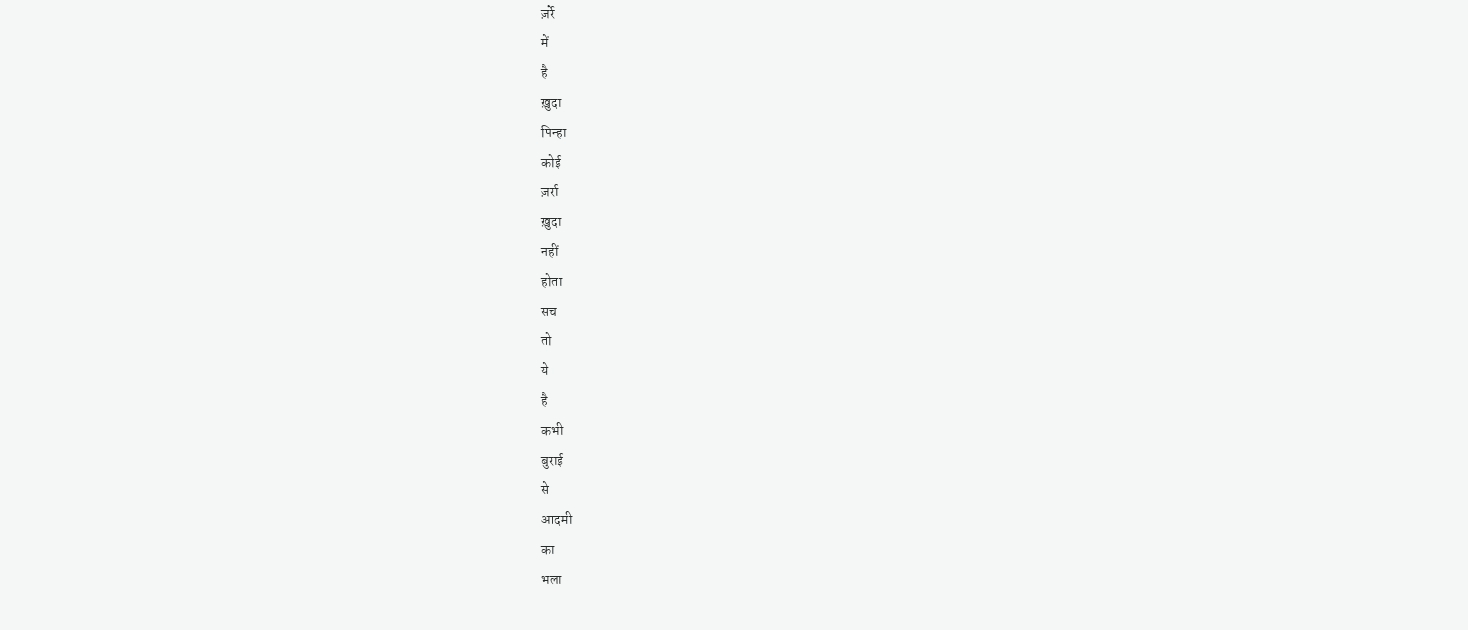ज़र्रे
में
है
ख़ुदा
पिन्हा
कोई
ज़र्रा
ख़ुदा
नहीं
होता
सच
तो
ये
है
कभी
बुराई
से
आदमी
का
भला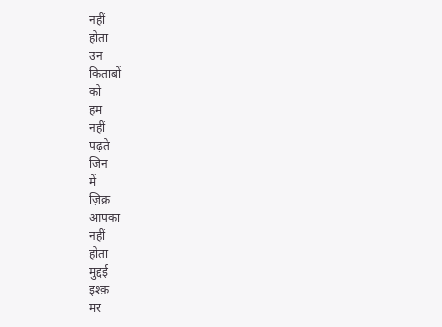नहीं
होता
उन
किताबों
को
हम
नहीं
पढ़ते
जिन
में
ज़िक्र
आपका
नहीं
होता
मुद्दई
इश्क़
मर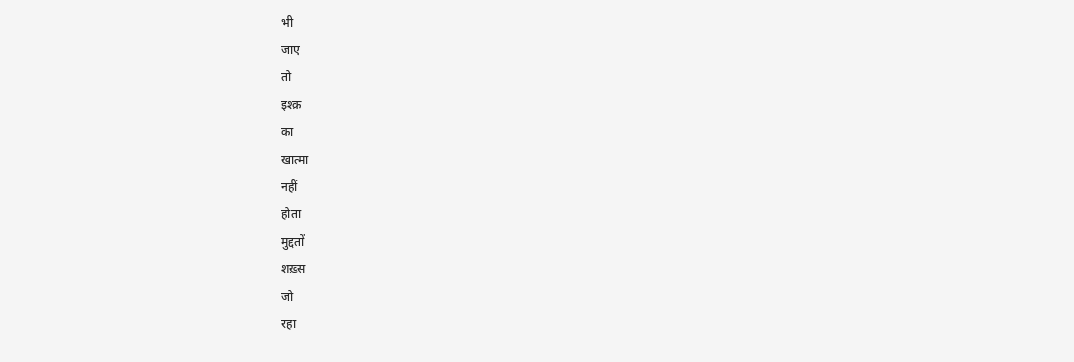भी
जाए
तो
इश्क़
का
खात्मा
नहीं
होता
मुद्दतों
शख़्स
जो
रहा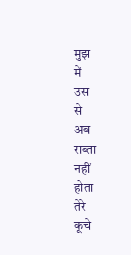मुझ
में
उस
से
अब
राब्ता
नहीं
होता
तेरे
कूचे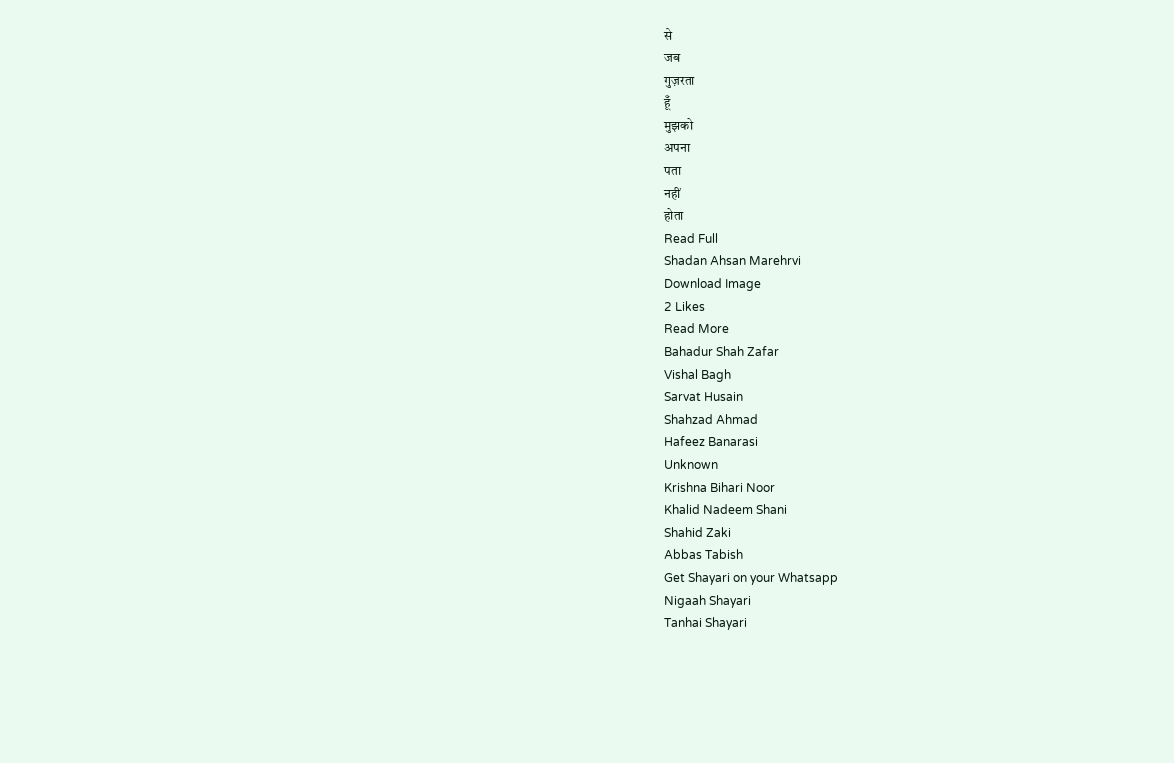से
जब
गुज़रता
हूँ
मुझको
अपना
पता
नहीं
होता
Read Full
Shadan Ahsan Marehrvi
Download Image
2 Likes
Read More
Bahadur Shah Zafar
Vishal Bagh
Sarvat Husain
Shahzad Ahmad
Hafeez Banarasi
Unknown
Krishna Bihari Noor
Khalid Nadeem Shani
Shahid Zaki
Abbas Tabish
Get Shayari on your Whatsapp
Nigaah Shayari
Tanhai Shayari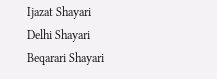Ijazat Shayari
Delhi Shayari
Beqarari Shayari